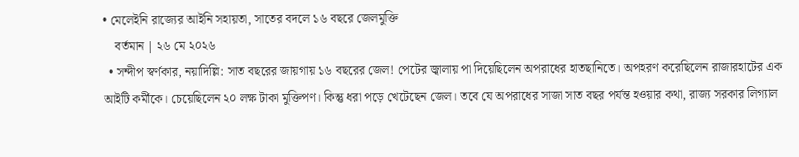• মেলেইনি রাজ্যের আইনি সহায়তা, সাতের বদলে ১৬ বছরে জেলমুক্তি
    বর্তমান | ২৬ মে ২০২৬
  • সন্দীপ স্বর্ণকার, নয়াদিল্লি: সাত বছরের জায়গায় ১৬ বছরের জেল! পেটের জ্বালায় পা দিয়েছিলেন অপরাধের হাতছানিতে। অপহরণ করেছিলেন রাজারহাটের এক আইটি কর্মীকে। চেয়েছিলেন ২০ লক্ষ টাকা মুক্তিপণ। কিন্তু ধরা পড়ে খেটেছেন জেল। তবে যে অপরাধের সাজা সাত বছর পর্যন্ত হওয়ার কথা, রাজ্য সরকার লিগ্যাল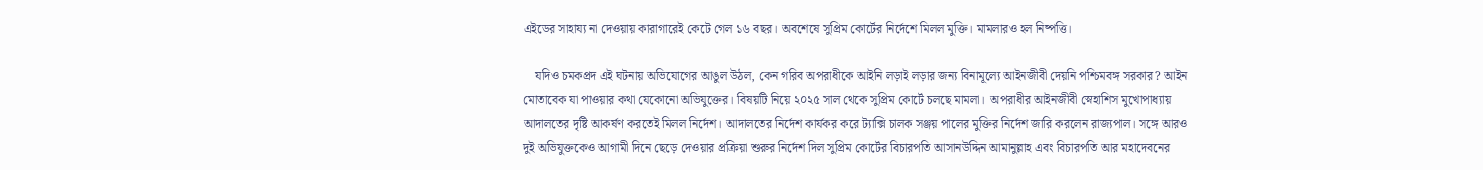এইডের সাহায্য না দেওয়ায় কারাগারেই কেটে গেল ১৬ বছর। অবশেষে সুপ্রিম কোর্টের নির্দেশে মিলল মুক্তি। মামলারও হল নিষ্পত্তি।

    যদিও চমকপ্রদ এই ঘটনায় অভিযোগের আঙুল উঠল, কেন গরিব অপরাধীকে আইনি লড়াই লড়ার জন্য বিনামূল্যে আ‌ইনজীবী দেয়নি পশ্চিমবঙ্গ সরকার? আইন মোতাবেক যা পাওয়ার কথা যেকোনো অভিযুক্তের। বিষয়টি নিয়ে ২০২৫ সাল থেকে সুপ্রিম কোর্টে চলছে মামলা।  অপরাধীর আইনজীবী স্নেহাশিস মুখোপাধ্যায় আদালতের দৃষ্টি আকর্ষণ করতেই মিলল নির্দেশ। আদালতের নির্দেশ কার্যকর করে ট্যাক্সি চালক সঞ্জয় পালের মুক্তির নির্দেশ জারি করলেন রাজ্যপাল। সঙ্গে আরও দুই অভিযুক্তকেও আগামী দিনে ছেড়ে দেওয়ার প্রক্রিয়া শুরুর নির্দেশ দিল সুপ্রিম কোর্টের বিচারপতি আসানউদ্দিন আমানুল্লাহ এবং বিচারপতি আর মহাদেবনের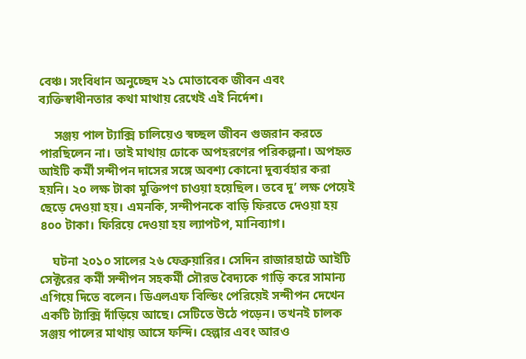বেঞ্চ। সংবিধান অনুচ্ছেদ ২১ মোতাবেক জীবন এবং ব্যক্তিস্বাধীনতার কথা মাথায় রেখেই এই নির্দেশ।

     সঞ্জয় পাল ট্যাক্সি চালিয়েও স্বচ্ছল জীবন গুজরান করতে পারছিলেন না। তাই মাথায় ঢোকে অপহরণের পরিকল্পনা। অপহৃত আইটি কর্মী সন্দীপন দাসের সঙ্গে অবশ্য কোনো দুব্যর্বহার করা হয়নি। ২০ লক্ষ টাকা মুক্তিপণ চাওয়া হয়েছিল। তবে দু’ লক্ষ পেয়েই ছেড়ে দেওয়া হয়। এমনকি, সন্দীপনকে বাড়ি ফিরতে দেওয়া হয় ৪০০ টাকা। ফিরিয়ে দেওয়া হয় ল্যাপটপ, মানিব্যাগ।

    ঘটনা ২০১০ সালের ২৬ ফেব্রুয়ারির। সেদিন রাজারহাটে আইটি সেক্টরের কর্মী সন্দীপন সহকর্মী সৌরভ বৈদ্যকে গাড়ি করে সামান্য এগিয়ে দিতে বলেন। ডিএলএফ বিল্ডিং পেরিয়েই সন্দীপন দেখেন একটি ট্যাক্সি দাঁড়িয়ে আছে। সেটিতে উঠে পড়েন। তখনই চালক সঞ্জয় পালের মাথায় আসে ফন্দি। হেল্পার এবং আরও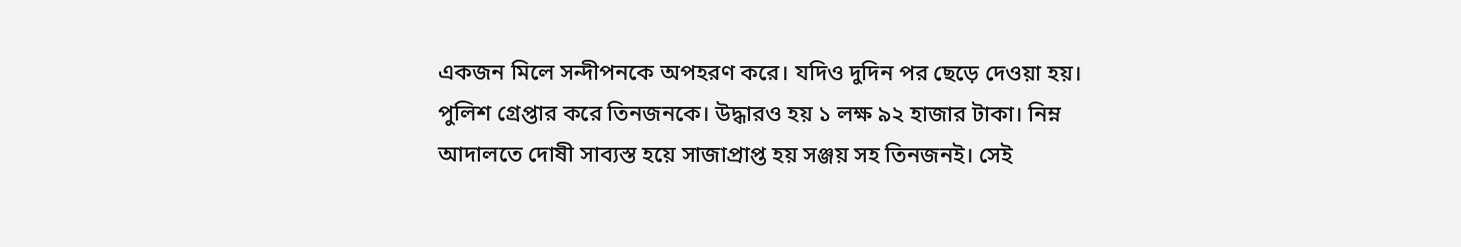একজন মিলে সন্দীপনকে অপহরণ করে। যদিও দুদিন পর ছেড়ে দেওয়া হয়। পুলিশ গ্রেপ্তার করে তিনজনকে। উদ্ধারও হয় ১ লক্ষ ৯২ হাজার টাকা। নিম্ন আদালতে দোষী সাব্যস্ত হয়ে সাজাপ্রাপ্ত হয় সঞ্জয় সহ তিনজনই। সেই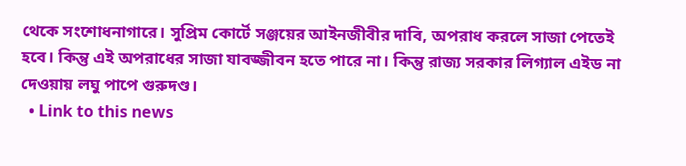থেকে সংশোধনাগারে। সুপ্রিম কোর্টে সঞ্জয়ের আইনজীবীর দাবি, অপরাধ করলে সাজা পেতেই হবে। কিন্তু এই অপরাধের সাজা যাবজ্জীবন হতে পারে না। কিন্তু রাজ্য সরকার লিগ্যাল এইড না দেওয়ায় লঘু পাপে গুরুদণ্ড।
  • Link to this news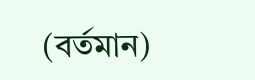(বর্তমান)